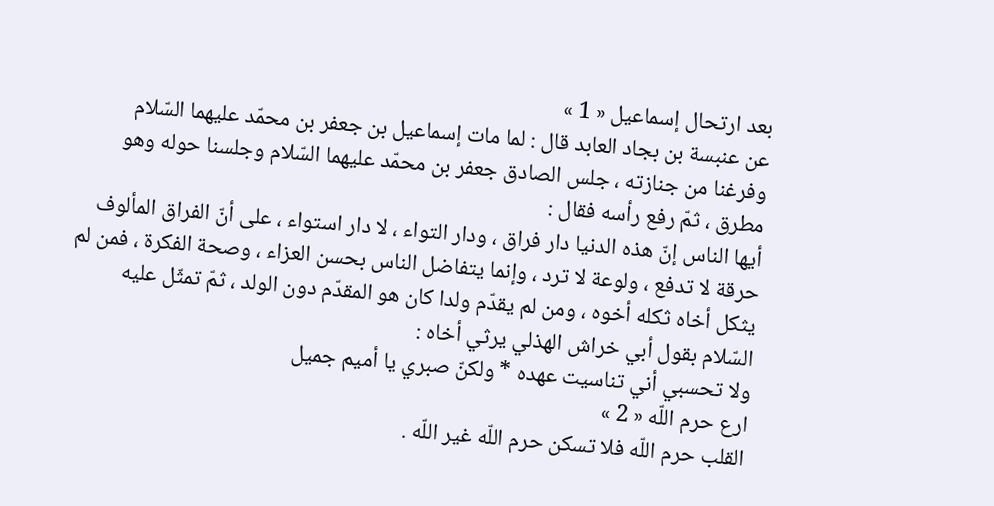بعد ارتحال إسماعيل « 1 »
عن عنبسة بن بجاد العابد قال : لما مات إسماعيل بن جعفر بن محمّد عليهما السّلام وفرغنا من جنازته ، جلس الصادق جعفر بن محمّد عليهما السّلام وجلسنا حوله وهو مطرق ، ثمّ رفع رأسه فقال :
أيها الناس إنّ هذه الدنيا دار فراق ، ودار التواء ، لا دار استواء ، على أنّ الفراق المألوف حرقة لا تدفع ، ولوعة لا ترد ، وإنما يتفاضل الناس بحسن العزاء ، وصحة الفكرة ، فمن لم يثكل أخاه ثكله أخوه ، ومن لم يقدّم ولدا كان هو المقدّم دون الولد ، ثمّ تمثّل عليه السّلام بقول أبي خراش الهذلي يرثي أخاه :
ولا تحسبي أني تناسيت عهده * ولكنّ صبري يا أميم جميل
ارع حرم اللّه « 2 »
القلب حرم اللّه فلا تسكن حرم اللّه غير اللّه .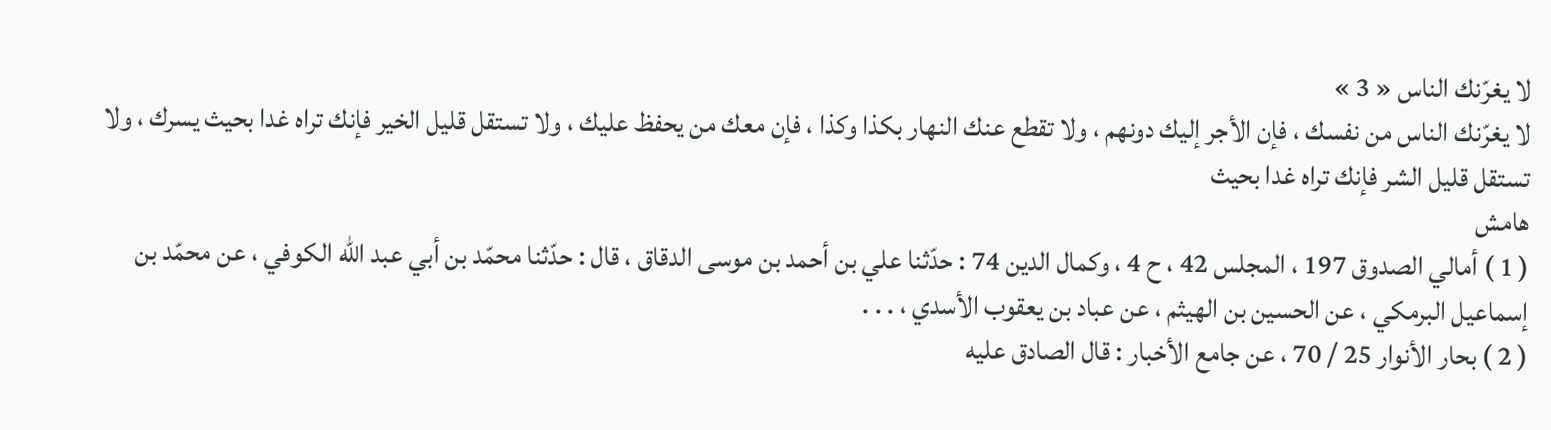لا يغرّنك الناس « 3 »
لا يغرّنك الناس من نفسك ، فإن الأجر إليك دونهم ، ولا تقطع عنك النهار بكذا وكذا ، فإن معك من يحفظ عليك ، ولا تستقل قليل الخير فإنك تراه غدا بحيث يسرك ، ولا تستقل قليل الشر فإنك تراه غدا بحيث
هامش
( 1 ) أمالي الصدوق 197 ، المجلس 42 ، ح 4 ، وكمال الدين 74 : حدّثنا علي بن أحمد بن موسى الدقاق ، قال : حدّثنا محمّد بن أبي عبد اللّه الكوفي ، عن محمّد بن إسماعيل البرمكي ، عن الحسين بن الهيثم ، عن عباد بن يعقوب الأسدي ، . . .
( 2 ) بحار الأنوار 25 / 70 ، عن جامع الأخبار : قال الصادق عليه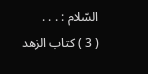السّلام : . . .
( 3 ) كتاب الزهد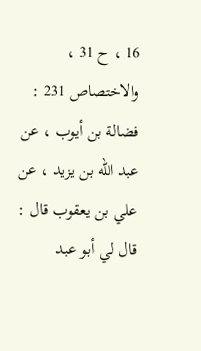16 ، ح 31 ، والاختصاص 231 : فضالة بن أيوب ، عن عبد اللّه بن يزيد ، عن علي بن يعقوب قال : قال لي أبو عبد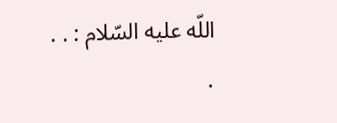اللّه عليه السّلام : . . .